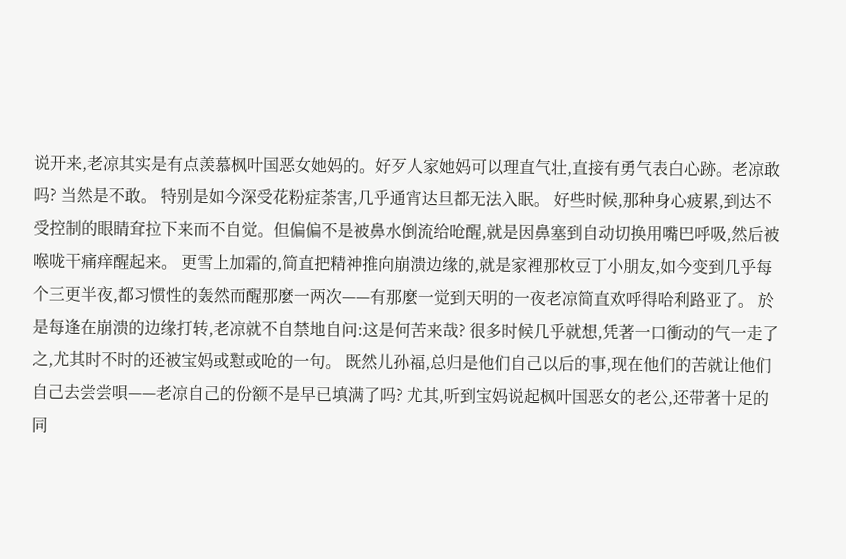说开来,老凉其实是有点羡慕枫叶国恶女她妈的。好歹人家她妈可以理直气壮,直接有勇气表白心跡。老凉敢吗? 当然是不敢。 特别是如今深受花粉症荼害,几乎通宵达旦都无法入眠。 好些时候,那种身心疲累,到达不受控制的眼睛耷拉下来而不自觉。但偏偏不是被鼻水倒流给呛醒,就是因鼻塞到自动切换用嘴巴呼吸,然后被喉咙干痛痒醒起来。 更雪上加霜的,简直把精神推向崩溃边缘的,就是家裡那枚豆丁小朋友,如今变到几乎每个三更半夜,都习惯性的轰然而醒那麼一两次——有那麼一觉到天明的一夜老凉简直欢呼得哈利路亚了。 於是每逢在崩溃的边缘打转,老凉就不自禁地自问:这是何苦来哉? 很多时候几乎就想,凭著一口衝动的气一走了之,尤其时不时的还被宝妈或懟或呛的一句。 既然儿孙福,总归是他们自己以后的事,现在他们的苦就让他们自己去尝尝唄——老凉自己的份额不是早已填满了吗? 尤其,听到宝妈说起枫叶国恶女的老公,还带著十足的同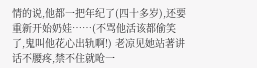情的说,他都一把年纪了(四十多岁),还要重新开始奶娃……(不骂他活该都偷笑了,鬼叫他花心出轨啊!) 老凉见她站著讲话不腰疼,禁不住就呛一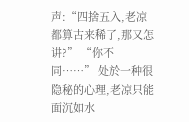声:“四捨五入,老凉都算古来稀了,那又怎讲?” “你不同……” 处於一种很隐秘的心理,老凉只能面沉如水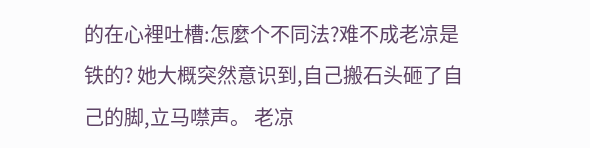的在心裡吐槽:怎麼个不同法?难不成老凉是铁的? 她大概突然意识到,自己搬石头砸了自己的脚,立马噤声。 老凉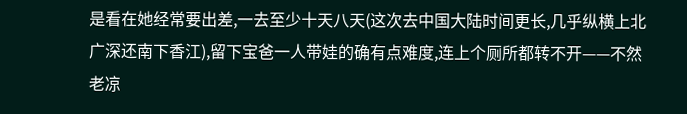是看在她经常要出差,一去至少十天八天(这次去中国大陆时间更长,几乎纵横上北广深还南下香江),留下宝爸一人带娃的确有点难度,连上个厕所都转不开——不然老凉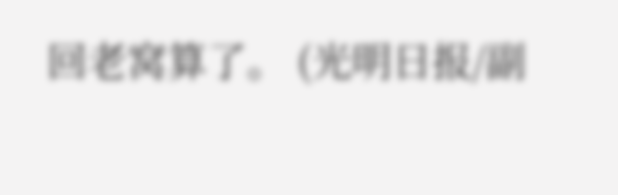回老窝算了。 (光明日报/副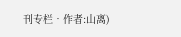刊专栏‧作者:山离)